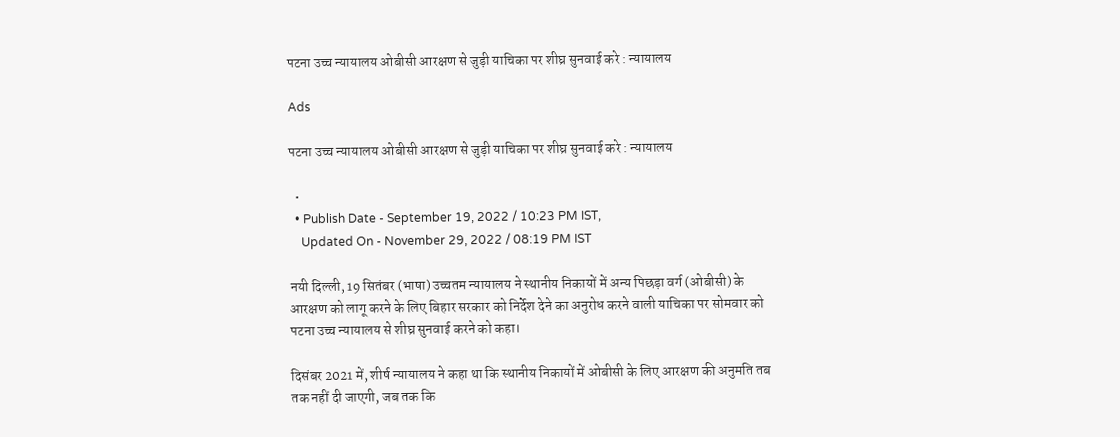पटना उच्च न्यायालय ओबीसी आरक्षण से जुड़ी याचिका पर शीघ्र सुनवाई करे : न्यायालय

Ads

पटना उच्च न्यायालय ओबीसी आरक्षण से जुड़ी याचिका पर शीघ्र सुनवाई करे : न्यायालय

  •
  • Publish Date - September 19, 2022 / 10:23 PM IST,
    Updated On - November 29, 2022 / 08:19 PM IST

नयी दिल्ली, 19 सितंबर (भाषा) उच्चतम न्यायालय ने स्थानीय निकायों में अन्य पिछड़ा वर्ग (ओबीसी) के आरक्षण को लागू करने के लिए बिहार सरकार को निर्देश देने का अनुरोध करने वाली याचिका पर सोमवार को पटना उच्च न्यायालय से शीघ्र सुनवाई करने को कहा।

दिसंबर 2021 में, शीर्ष न्यायालय ने कहा था कि स्थानीय निकायों में ओबीसी के लिए आरक्षण की अनुमति तब तक नहीं दी जाएगी, जब तक कि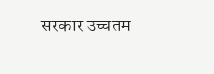सरकार उच्चतम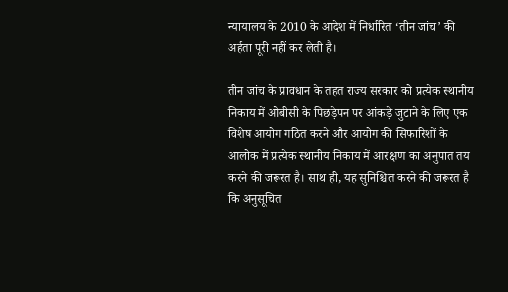न्यायालय के 2010 के आदेश में निर्धारित ‘तीन जांच’ की अर्हता पूरी नहीं कर लेती है।

तीन जांच के प्रावधान के तहत राज्य सरकार को प्रत्येक स्थानीय निकाय में ओबीसी के पिछड़ेपन पर आंकड़े जुटाने के लिए एक विशेष आयोग गठित करने और आयोग की सिफारिशों के आलोक में प्रत्येक स्थानीय निकाय में आरक्षण का अनुपात तय करने की जरूरत है। साथ ही, यह सुनिश्चित करने की जरूरत है कि अनुसूचित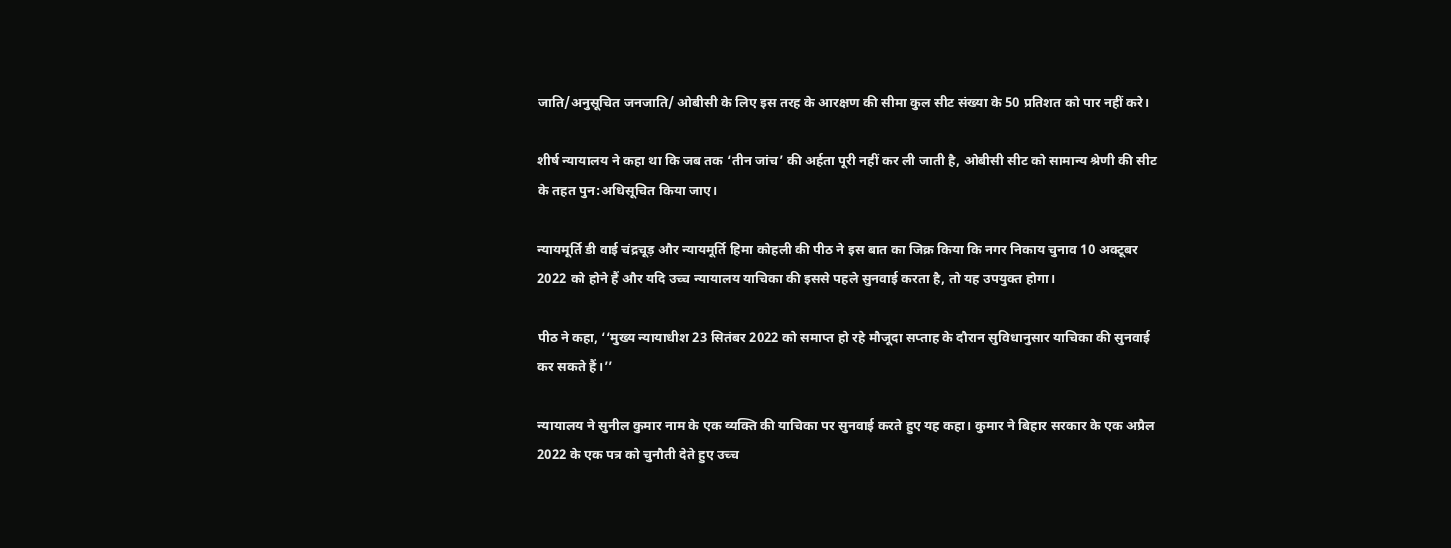जाति/अनुसूचित जनजाति/ ओबीसी के लिए इस तरह के आरक्षण की सीमा कुल सीट संख्या के 50 प्रतिशत को पार नहीं करे।

शीर्ष न्यायालय ने कहा था कि जब तक ‘तीन जांच’ की अर्हता पूरी नहीं कर ली जाती है, ओबीसी सीट को सामान्य श्रेणी की सीट के तहत पुन:अधिसूचित किया जाए।

न्यायमूर्ति डी वाई चंद्रचूड़ और न्यायमूर्ति हिमा कोहली की पीठ ने इस बात का जिक्र किया कि नगर निकाय चुनाव 10 अक्टूबर 2022 को होने हैं और यदि उच्च न्यायालय याचिका की इससे पहले सुनवाई करता है, तो यह उपयुक्त होगा।

पीठ ने कहा, ‘‘मुख्य न्यायाधीश 23 सितंबर 2022 को समाप्त हो रहे मौजूदा सप्ताह के दौरान सुविधानुसार याचिका की सुनवाई कर सकते हैं।’’

न्यायालय ने सुनील कुमार नाम के एक व्यक्ति की याचिका पर सुनवाई करते हुए यह कहा। कुमार ने बिहार सरकार के एक अप्रैल 2022 के एक पत्र को चुनौती देते हुए उच्च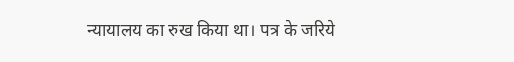न्यायालय का रुख किया था। पत्र के जरिये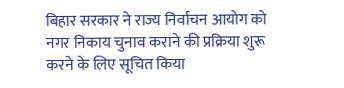बिहार सरकार ने राज्य निर्वाचन आयोग को नगर निकाय चुनाव कराने की प्रक्रिया शुरू करने के लिए सूचित किया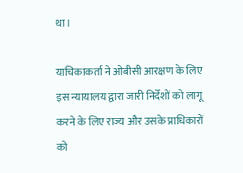था।

याचिकाकर्ता ने ओबीसी आरक्षण के लिए इस न्यायालय द्वारा जारी निर्देशों को लागू करने के लिए राज्य और उसके प्राधिकारों को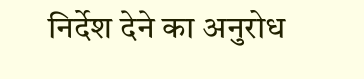निर्देश देने का अनुरोध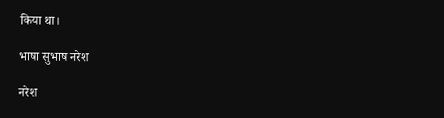किया था।

भाषा सुभाष नरेश

नरेश